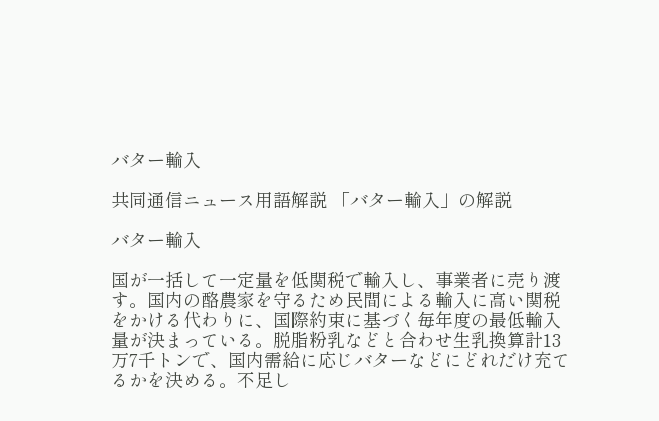バター輸入

共同通信ニュース用語解説 「バター輸入」の解説

バター輸入

国が一括して一定量を低関税で輸入し、事業者に売り渡す。国内の酪農家を守るため民間による輸入に高い関税をかける代わりに、国際約束に基づく毎年度の最低輸入量が決まっている。脱脂粉乳などと合わせ生乳換算計13万7千トンで、国内需給に応じバターなどにどれだけ充てるかを決める。不足し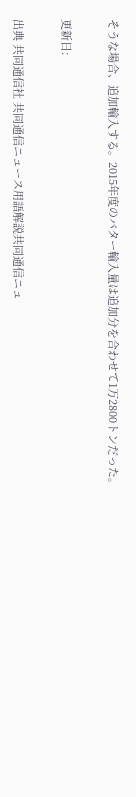そうな場合、追加輸入する。2015年度のバター輸入量は追加分を合わせて1万2800トンだった。

更新日:

出典 共同通信社 共同通信ニュース用語解説共同通信ニュ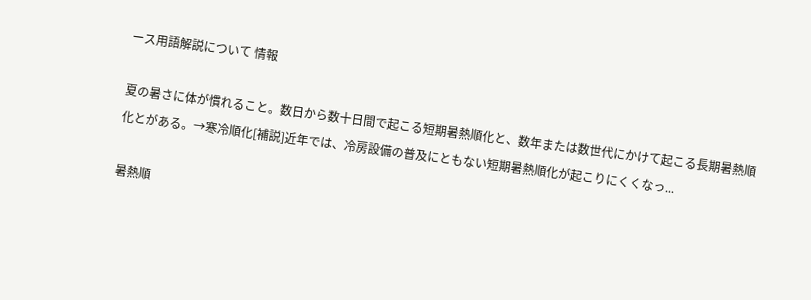ース用語解説について 情報

夏の暑さに体が慣れること。数日から数十日間で起こる短期暑熱順化と、数年または数世代にかけて起こる長期暑熱順化とがある。→寒冷順化[補説]近年では、冷房設備の普及にともない短期暑熱順化が起こりにくくなっ...

暑熱順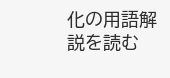化の用語解説を読む